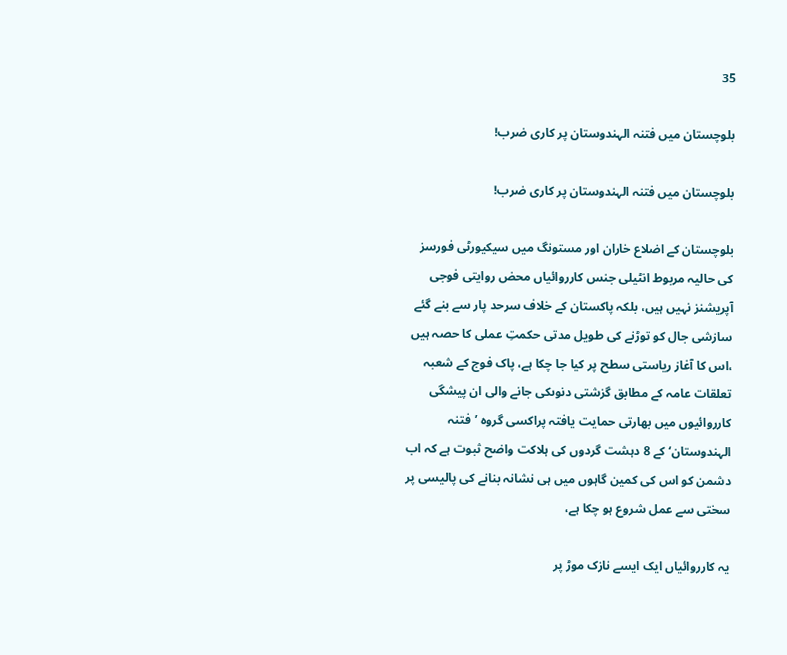35

بلوچستان میں فتنہ الہندوستان پر کاری ضرب!

بلوچستان میں فتنہ الہندوستان پر کاری ضرب!

بلوچستان کے اضلاع خاران اور مستونگ میں سیکیورٹی فورسز کی حالیہ مربوط انٹیلی جنس کارروائیاں محض روایتی فوجی آپریشنز نہیں ہیں، بلکہ پاکستان کے خلاف سرحد پار سے بنے گئے سازشی جال کو توڑنے کی طویل مدتی حکمتِ عملی کا حصہ ہیں ،اس کا آغاز ریاستی سطح پر کیا جا چکا ہے، پاک فوج کے شعبہ تعلقات عامہ کے مطابق گزشتی دنوںکی جانے والی ان پیشگی کارروائیوں میں بھارتی حمایت یافتہ پراکسی گروہ ’فتنہ الہندوستان‘ کے 8 دہشت گردوں کی ہلاکت واضح ثبوت ہے کہ اب دشمن کو اس کی کمین گاہوں میں ہی نشانہ بنانے کی پالیسی پر سختی سے عمل شروع ہو چکا ہے،

یہ کارروائیاں ایک ایسے نازک موڑ پر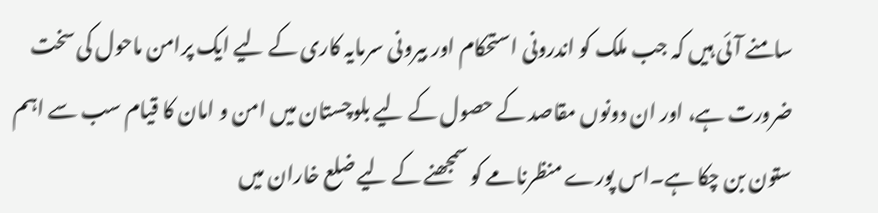سامنے آئی ہیں کہ جب ملک کو اندرونی استحکام اور بیرونی سرمایہ کاری کے لیے ایک پرامن ماحول کی سخت ضرورت ہے، اور ان دونوں مقاصد کے حصول کے لیے بلوچستان میں امن و امان کا قیام سب سے اہم ستون بن چکا ہے۔اس پورے منظرنامے کو سمجھنے کے لیے ضلع خاران میں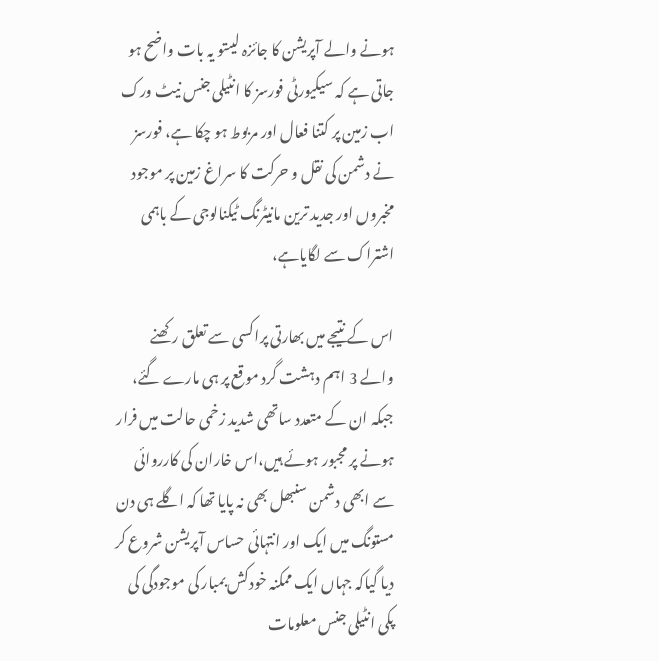ہونے والے آپریشن کا جائزہ لیںتو یہ بات واضح ہو جاتی ہے کہ سیکیورٹی فورسز کا انٹیلی جنس نیٹ ورک اب زمین پر کتنا فعال اور مربوط ہو چکا ہے، فورسز نے دشمن کی نقل و حرکت کا سراغ زمین پر موجود مخبروں اور جدید ترین مانیٹرنگ ٹیکنالوجی کے باہمی اشتراک سے لگایاہے،

اس کے نتیجے میں بھارتی پراکسی سے تعلق رکھنے والے 3 اہم دہشت گرد موقع پر ہی مارے گئے، جبکہ ان کے متعدد ساتھی شدید زخمی حالت میں فرار ہونے پر مجبور ہوئے ہیں،اس خاران کی کارروائی سے ابھی دشمن سنبھل بھی نہ پایا تھا کہ اگلے ہی دن مستونگ میں ایک اور انتہائی حساس آپریشن شروع کر دیا گیاکہ جہاں ایک ممکنہ خودکش بمبار کی موجودگی کی پکی انٹیلی جنس معلومات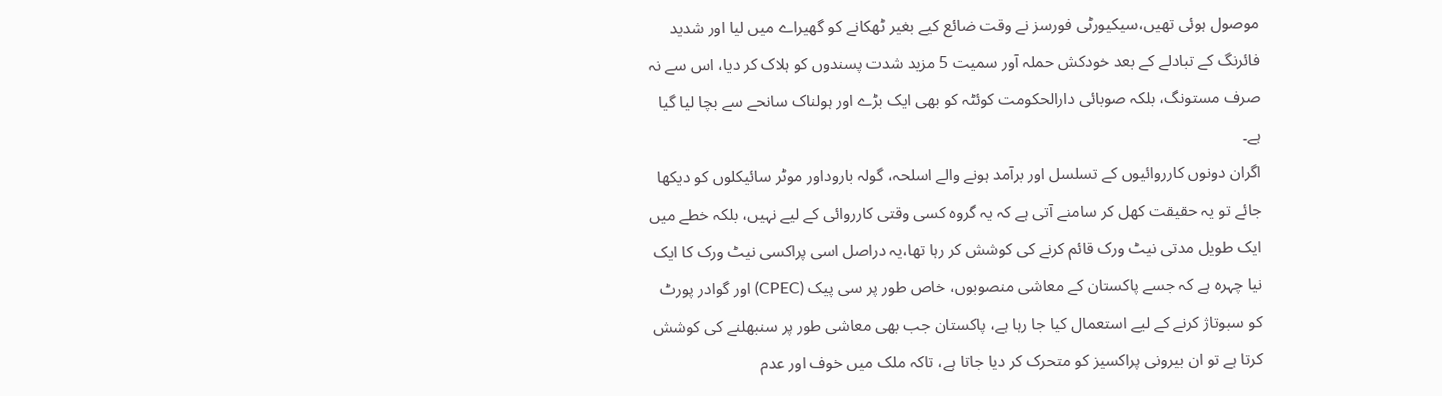موصول ہوئی تھیں،سیکیورٹی فورسز نے وقت ضائع کیے بغیر ٹھکانے کو گھیراے میں لیا اور شدید فائرنگ کے تبادلے کے بعد خودکش حملہ آور سمیت 5 مزید شدت پسندوں کو ہلاک کر دیا، اس سے نہ صرف مستونگ، بلکہ صوبائی دارالحکومت کوئٹہ کو بھی ایک بڑے اور ہولناک سانحے سے بچا لیا گیا ہے۔
اگران دونوں کارروائیوں کے تسلسل اور برآمد ہونے والے اسلحہ، گولہ باروداور موٹر سائیکلوں کو دیکھا جائے تو یہ حقیقت کھل کر سامنے آتی ہے کہ یہ گروہ کسی وقتی کارروائی کے لیے نہیں، بلکہ خطے میں ایک طویل مدتی نیٹ ورک قائم کرنے کی کوشش کر رہا تھا،یہ دراصل اسی پراکسی نیٹ ورک کا ایک نیا چہرہ ہے کہ جسے پاکستان کے معاشی منصوبوں، خاص طور پر سی پیک (CPEC) اور گوادر پورٹ کو سبوتاژ کرنے کے لیے استعمال کیا جا رہا ہے، پاکستان جب بھی معاشی طور پر سنبھلنے کی کوشش کرتا ہے تو ان بیرونی پراکسیز کو متحرک کر دیا جاتا ہے، تاکہ ملک میں خوف اور عدم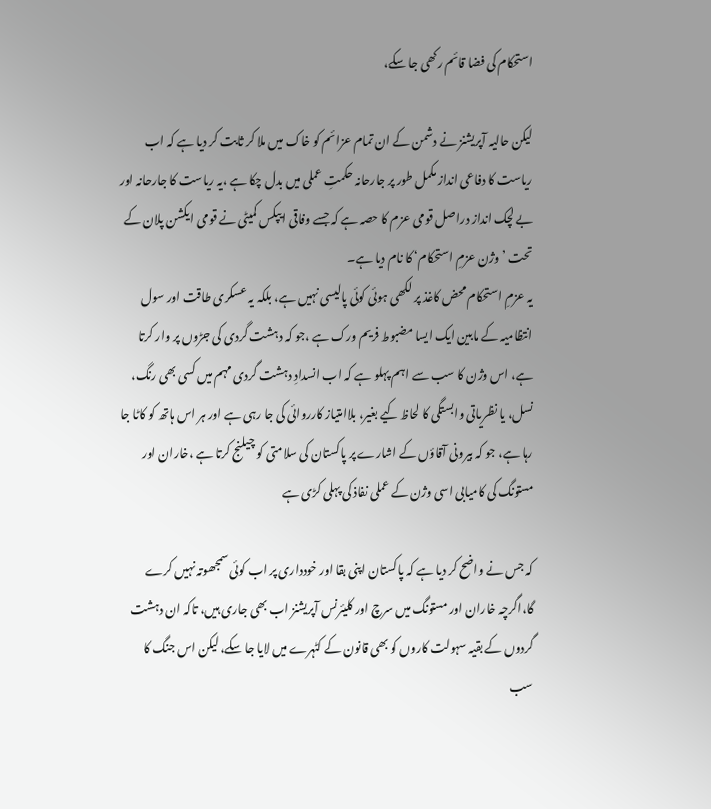استحکام کی فضا قائم رکھی جا سکے،

لیکن حالیہ آپریشنز نے دشمن کے ان تمام عزائم کو خاک میں ملا کر ثابت کر دیا ہے کہ اب ریاست کا دفاعی انداز مکمل طور پر جارحانہ حکمتِ عملی میں بدل چکا ہے ،یہ ریاست کا جارحانہ اور بے لچک انداز دراصل قومی عزم کا حصہ ہے کہ جسے وفاقی ایپکس کمیٹی نے قومی ایکشن پلان کے تحت ’وژن عزمِ استحکام‘ کا نام دیا ہے۔
یہ عزمِ استحکام محض کاغذ پر لکھی ہوئی کوئی پالیسی نہیں ہے، بلکہ یہ عسکری طاقت اور سول انتظامیہ کے مابین ایک ایسا مضبوط فریم ورک ہے ،جو کہ دہشت گردی کی جڑوں پر وار کرتا ہے، اس وژن کا سب سے اہم پہلو ہے کہ اب انسدادِ دہشت گردی مہم میں کسی بھی رنگ، نسل، یا نظریاتی وابستگی کا لحاظ کیے بغیر، بلاامتیاز کارروائی کی جا رہی ہے اور ہر اس ہاتھ کو کاٹا جا رہا ہے، جو کہ بیرونی آقاؤں کے اشارے پر پاکستان کی سلامتی کو چیلنج کرتا ہے ،خاران اور مستونگ کی کامیابی اسی وژن کے عملی نفاذ کی پہلی کڑی ہے

کہ جس نے واضح کر دیا ہے کہ پاکستان اپنی بقا اور خودداری پر اب کوئی سمجھوتہ نہیں کرے گا،اگرچہ خاران اور مستونگ میں سرچ اور کلیئرنس آپریشنز اب بھی جاری ہیں، تاکہ ان دہشت گردوں کے بقیہ سہولت کاروں کو بھی قانون کے کٹہرے میں لایا جا سکے، لیکن اس جنگ کا سب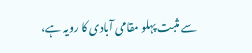سے مثبت پہلو مقامی آبادی کا رویہ ہے،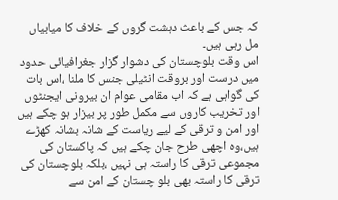کہ جس کے باعث دہشت گروں کے خلاف کا میابیاں مل رہی ہیں۔
اس وقت بلوچستان کی دشوار گزار جغرافیائی حدود میں درست اور بروقت انٹیلی جنس کا ملنا ،اس بات کی گواہی ہے کہ اب مقامی عوام ان بیرونی ایجنٹوں اور تخریب کاروں سے مکمل طور پر بیزار ہو چکے ہیں اور امن و ترقی کے لیے ریاست کے شانہ بشانہ کھڑے ہیں،وہ اچھی طرح جان چکے ہیں کہ پاکستان کی مجموعی ترقی کا راستہ ہی نہیں ،بلکہ بلوچستان کی ترقی کا راستہ بھی بلو چستان کے امن سے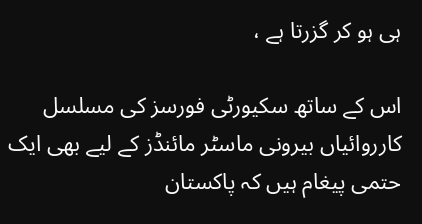ہی ہو کر گزرتا ہے ،

اس کے ساتھ سکیورٹی فورسز کی مسلسل کارروائیاں بیرونی ماسٹر مائنڈز کے لیے بھی ایک حتمی پیغام ہیں کہ پاکستان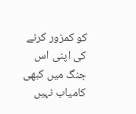کو کمزور کرنے کی اپنی اس جنگ میں کبھی کامیاب نہیں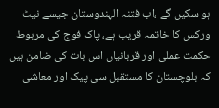ہو سکیں گے ،اب فتنہ الہندوستان جیسے نیٹ ورکس کا خاتمہ قریب ہے، پاک فوج کی مربوط حکمت عملی اور قربانیاں اس بات کی ضامن ہیں کہ بلوچستان کا مستقبل سی پیک اور معاشی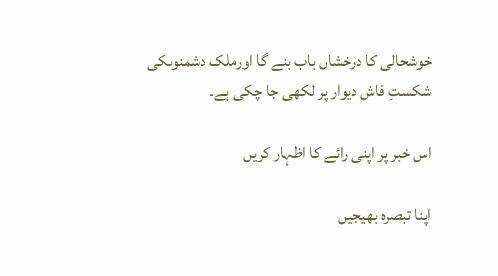خوشحالی کا درخشاں باب بنے گا اورملک دشمنوںکی شکستِ فاش دیوار پر لکھی جا چکی ہے۔

اس خبر پر اپنی رائے کا اظہار کریں

اپنا تبصرہ بھیجیں